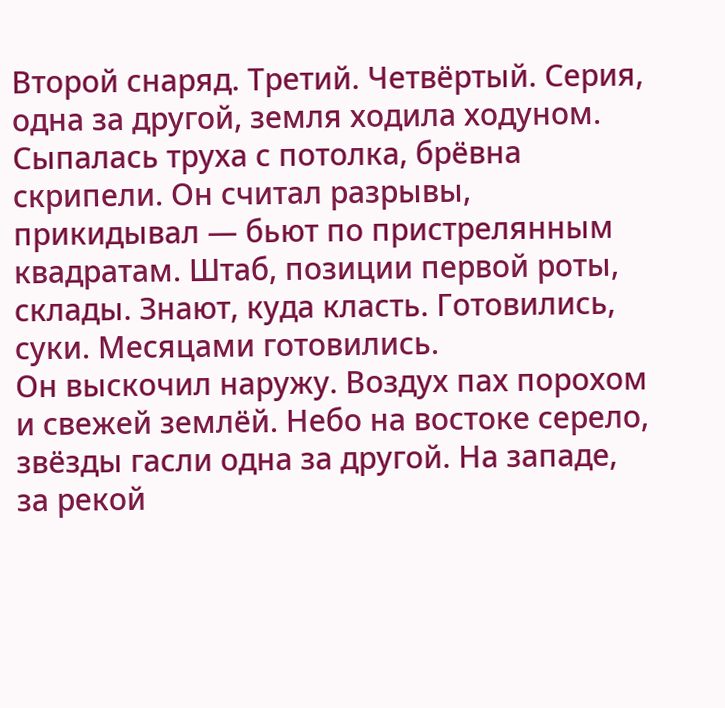Второй снаряд. Третий. Четвёртый. Серия, одна за другой, земля ходила ходуном. Сыпалась труха с потолка, брёвна скрипели. Он считал разрывы, прикидывал — бьют по пристрелянным квадратам. Штаб, позиции первой роты, склады. Знают, куда класть. Готовились, суки. Месяцами готовились.
Он выскочил наружу. Воздух пах порохом и свежей землёй. Небо на востоке серело, звёзды гасли одна за другой. На западе, за рекой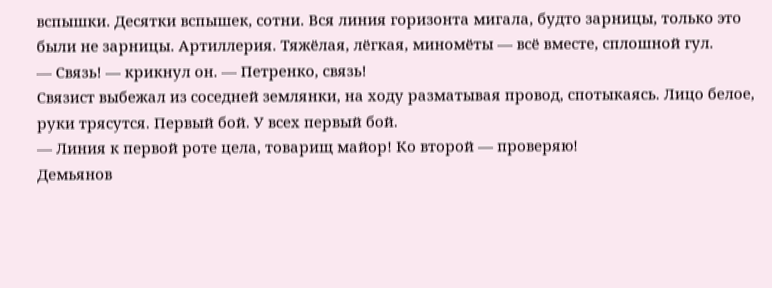вспышки. Десятки вспышек, сотни. Вся линия горизонта мигала, будто зарницы, только это были не зарницы. Артиллерия. Тяжёлая, лёгкая, миномёты — всё вместе, сплошной гул.
— Связь! — крикнул он. — Петренко, связь!
Связист выбежал из соседней землянки, на ходу разматывая провод, спотыкаясь. Лицо белое, руки трясутся. Первый бой. У всех первый бой.
— Линия к первой роте цела, товарищ майор! Ко второй — проверяю!
Демьянов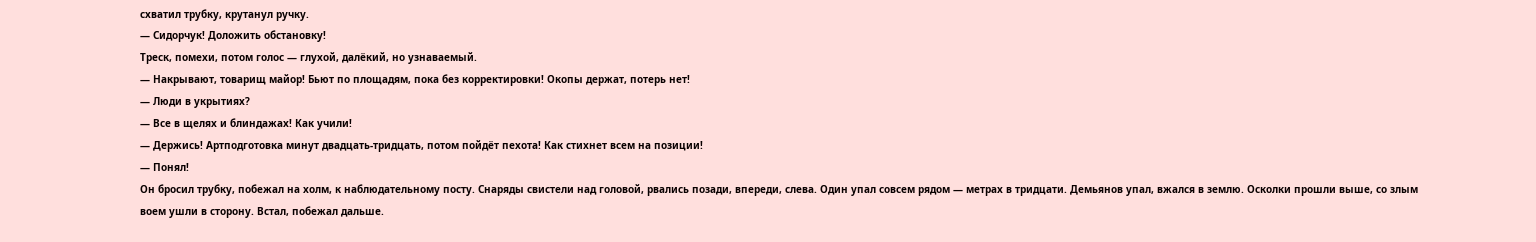схватил трубку, крутанул ручку.
— Сидорчук! Доложить обстановку!
Треск, помехи, потом голос — глухой, далёкий, но узнаваемый.
— Накрывают, товарищ майор! Бьют по площадям, пока без корректировки! Окопы держат, потерь нет!
— Люди в укрытиях?
— Все в щелях и блиндажах! Как учили!
— Держись! Артподготовка минут двадцать-тридцать, потом пойдёт пехота! Как стихнет всем на позиции!
— Понял!
Он бросил трубку, побежал на холм, к наблюдательному посту. Снаряды свистели над головой, рвались позади, впереди, слева. Один упал совсем рядом — метрах в тридцати. Демьянов упал, вжался в землю. Осколки прошли выше, со злым воем ушли в сторону. Встал, побежал дальше.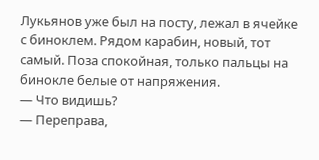Лукьянов уже был на посту, лежал в ячейке с биноклем. Рядом карабин, новый, тот самый. Поза спокойная, только пальцы на бинокле белые от напряжения.
— Что видишь?
— Переправа,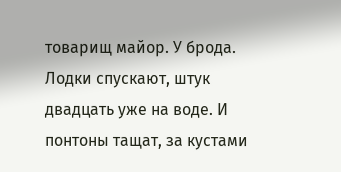товарищ майор. У брода. Лодки спускают, штук двадцать уже на воде. И понтоны тащат, за кустами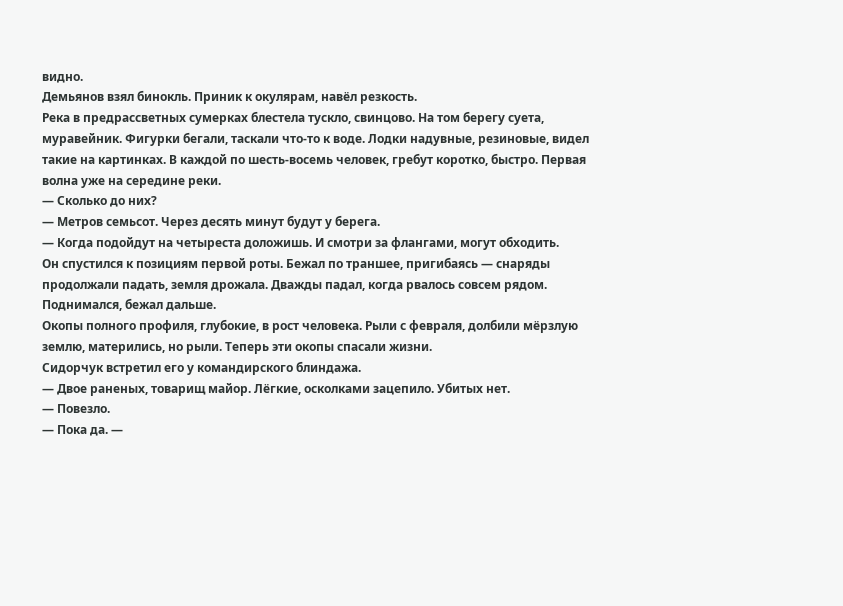видно.
Демьянов взял бинокль. Приник к окулярам, навёл резкость.
Река в предрассветных сумерках блестела тускло, свинцово. На том берегу суета, муравейник. Фигурки бегали, таскали что-то к воде. Лодки надувные, резиновые, видел такие на картинках. В каждой по шесть-восемь человек, гребут коротко, быстро. Первая волна уже на середине реки.
— Сколько до них?
— Метров семьсот. Через десять минут будут у берега.
— Когда подойдут на четыреста доложишь. И смотри за флангами, могут обходить.
Он спустился к позициям первой роты. Бежал по траншее, пригибаясь — снаряды продолжали падать, земля дрожала. Дважды падал, когда рвалось совсем рядом. Поднимался, бежал дальше.
Окопы полного профиля, глубокие, в рост человека. Рыли с февраля, долбили мёрзлую землю, матерились, но рыли. Теперь эти окопы спасали жизни.
Сидорчук встретил его у командирского блиндажа.
— Двое раненых, товарищ майор. Лёгкие, осколками зацепило. Убитых нет.
— Повезло.
— Пока да. —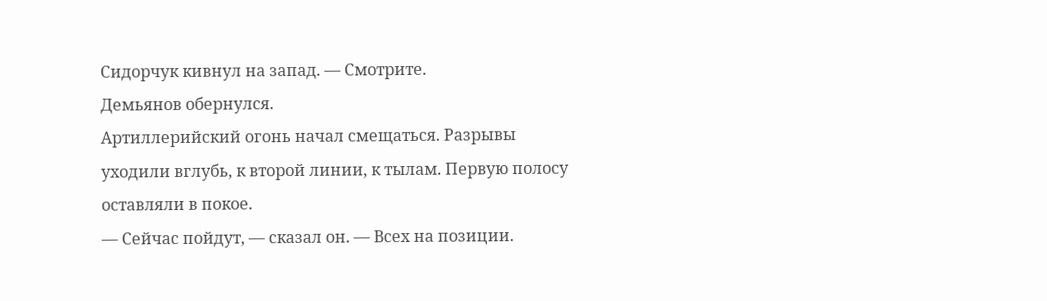Сидорчук кивнул на запад. — Смотрите.
Демьянов обернулся.
Артиллерийский огонь начал смещаться. Разрывы уходили вглубь, к второй линии, к тылам. Первую полосу оставляли в покое.
— Сейчас пойдут, — сказал он. — Всех на позиции.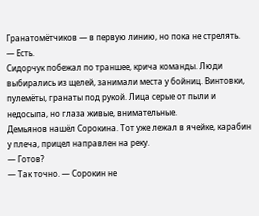Гранатомётчиков — в первую линию, но пока не стрелять.
— Есть.
Сидорчук побежал по траншее, крича команды. Люди выбирались из щелей, занимали места у бойниц. Винтовки, пулемёты, гранаты под рукой. Лица серые от пыли и недосыпа, но глаза живые, внимательные.
Демьянов нашёл Сорокина. Тот уже лежал в ячейке, карабин у плеча, прицел направлен на реку.
— Готов?
— Так точно. — Сорокин не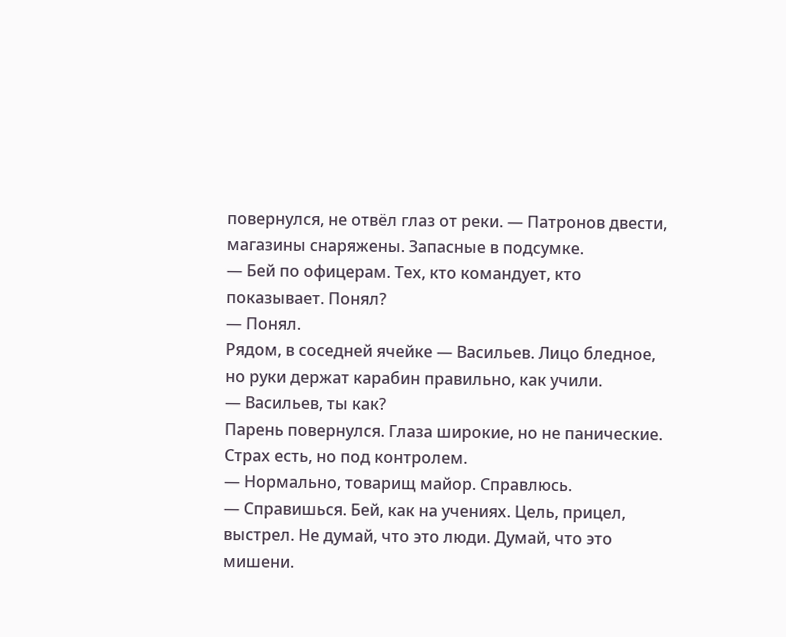повернулся, не отвёл глаз от реки. — Патронов двести, магазины снаряжены. Запасные в подсумке.
— Бей по офицерам. Тех, кто командует, кто показывает. Понял?
— Понял.
Рядом, в соседней ячейке — Васильев. Лицо бледное, но руки держат карабин правильно, как учили.
— Васильев, ты как?
Парень повернулся. Глаза широкие, но не панические. Страх есть, но под контролем.
— Нормально, товарищ майор. Справлюсь.
— Справишься. Бей, как на учениях. Цель, прицел, выстрел. Не думай, что это люди. Думай, что это мишени.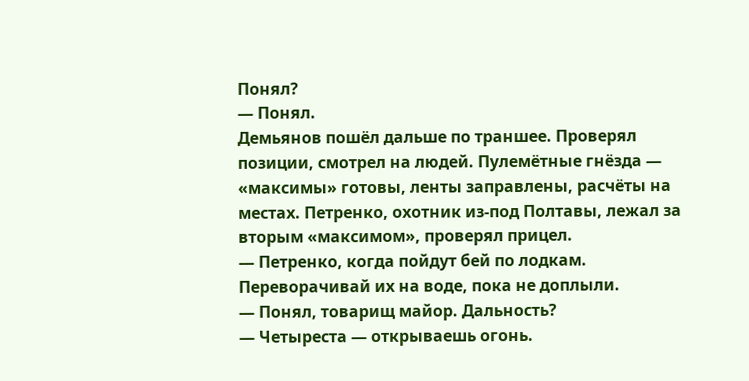Понял?
— Понял.
Демьянов пошёл дальше по траншее. Проверял позиции, смотрел на людей. Пулемётные гнёзда — «максимы» готовы, ленты заправлены, расчёты на местах. Петренко, охотник из-под Полтавы, лежал за вторым «максимом», проверял прицел.
— Петренко, когда пойдут бей по лодкам. Переворачивай их на воде, пока не доплыли.
— Понял, товарищ майор. Дальность?
— Четыреста — открываешь огонь.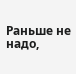Раньше не надо,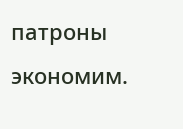патроны экономим.